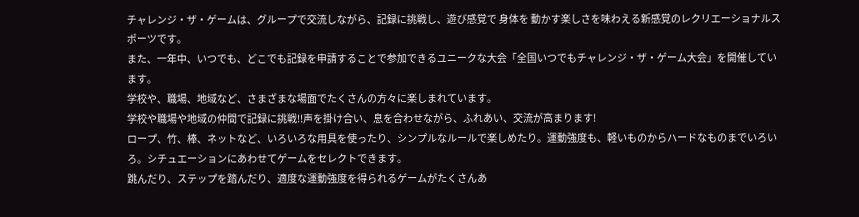チャレンジ・ザ・ゲームは、グループで交流しながら、記録に挑戦し、遊び感覚で 身体を 動かす楽しさを味わえる新感覚のレクリエーショナルスポーツです。
また、一年中、いつでも、どこでも記録を申請することで参加できるユニークな大会「全国いつでもチャレンジ・ザ・ゲーム大会」を開催しています。
学校や、職場、地域など、さまざまな場面でたくさんの方々に楽しまれています。
学校や職場や地域の仲間で記録に挑戦!!声を掛け合い、息を合わせながら、ふれあい、交流が高まります!
ロープ、竹、棒、ネットなど、いろいろな用具を使ったり、シンプルなルールで楽しめたり。運動強度も、軽いものからハードなものまでいろいろ。シチュエーションにあわせてゲームをセレクトできます。
跳んだり、ステップを踏んだり、適度な運動強度を得られるゲームがたくさんあ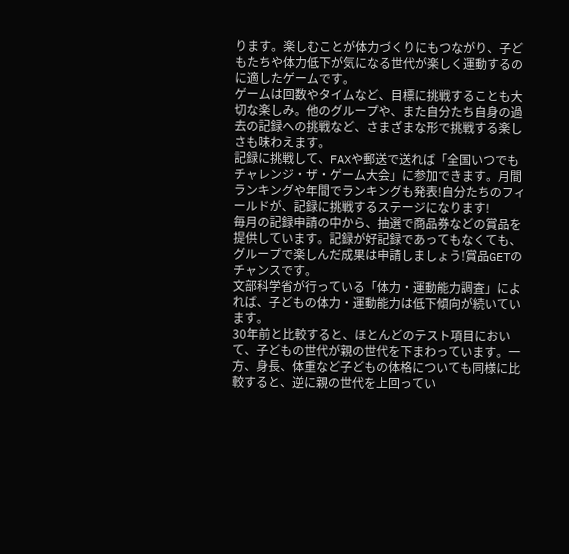ります。楽しむことが体力づくりにもつながり、子どもたちや体力低下が気になる世代が楽しく運動するのに適したゲームです。
ゲームは回数やタイムなど、目標に挑戦することも大切な楽しみ。他のグループや、また自分たち自身の過去の記録への挑戦など、さまざまな形で挑戦する楽しさも味わえます。
記録に挑戦して、FAXや郵送で送れば「全国いつでもチャレンジ・ザ・ゲーム大会」に参加できます。月間ランキングや年間でランキングも発表!自分たちのフィールドが、記録に挑戦するステージになります!
毎月の記録申請の中から、抽選で商品券などの賞品を提供しています。記録が好記録であってもなくても、グループで楽しんだ成果は申請しましょう!賞品GETのチャンスです。
文部科学省が行っている「体力・運動能力調査」によれば、子どもの体力・運動能力は低下傾向が続いています。
30年前と比較すると、ほとんどのテスト項目において、子どもの世代が親の世代を下まわっています。一方、身長、体重など子どもの体格についても同様に比較すると、逆に親の世代を上回ってい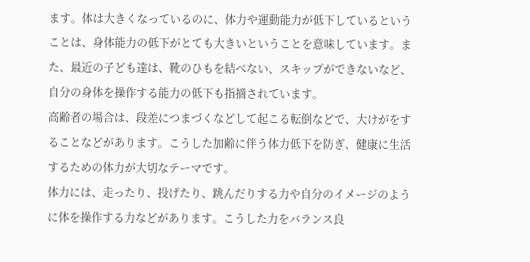ます。体は大きくなっているのに、体力や運動能力が低下しているということは、身体能力の低下がとても大きいということを意味しています。また、最近の子ども達は、靴のひもを結べない、スキップができないなど、自分の身体を操作する能力の低下も指摘されています。
高齢者の場合は、段差につまづくなどして起こる転倒などで、大けがをすることなどがあります。こうした加齢に伴う体力低下を防ぎ、健康に生活するための体力が大切なテーマです。
体力には、走ったり、投げたり、跳んだりする力や自分のイメージのように体を操作する力などがあります。こうした力をバランス良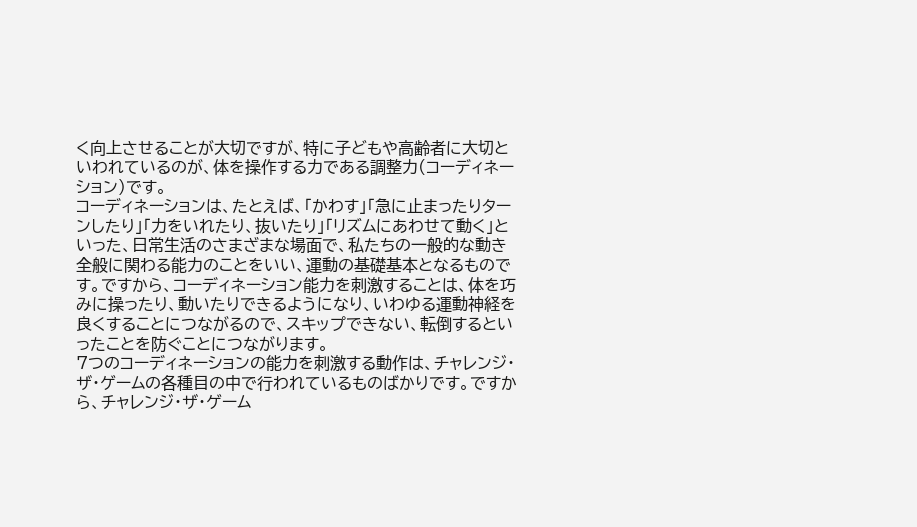く向上させることが大切ですが、特に子どもや高齢者に大切といわれているのが、体を操作する力である調整力(コーディネーション)です。
コーディネーションは、たとえば、「かわす」「急に止まったりターンしたり」「力をいれたり、抜いたり」「リズムにあわせて動く」といった、日常生活のさまざまな場面で、私たちの一般的な動き全般に関わる能力のことをいい、運動の基礎基本となるものです。ですから、コーディネーション能力を刺激することは、体を巧みに操ったり、動いたりできるようになり、いわゆる運動神経を良くすることにつながるので、スキップできない、転倒するといったことを防ぐことにつながります。
7つのコーディネーションの能力を刺激する動作は、チャレンジ・ザ・ゲームの各種目の中で行われているものばかりです。ですから、チャレンジ・ザ・ゲーム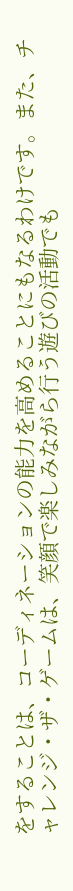をすることは、コーディネーションの能力を高めることにもなるわけです。また、チャレンジ・ザ・ゲームは、笑顔で楽しみながら行う遊びの活動でも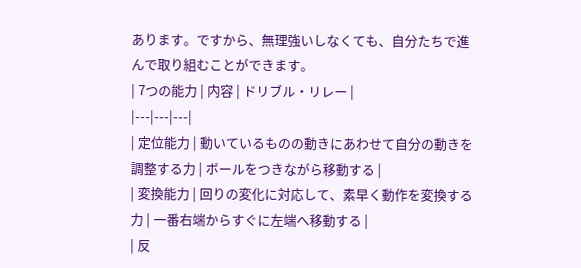あります。ですから、無理強いしなくても、自分たちで進んで取り組むことができます。
| 7つの能力 | 内容 | ドリブル・リレー |
|---|---|---|
| 定位能力 | 動いているものの動きにあわせて自分の動きを調整する力 | ボールをつきながら移動する |
| 変換能力 | 回りの変化に対応して、素早く動作を変換する力 | 一番右端からすぐに左端へ移動する |
| 反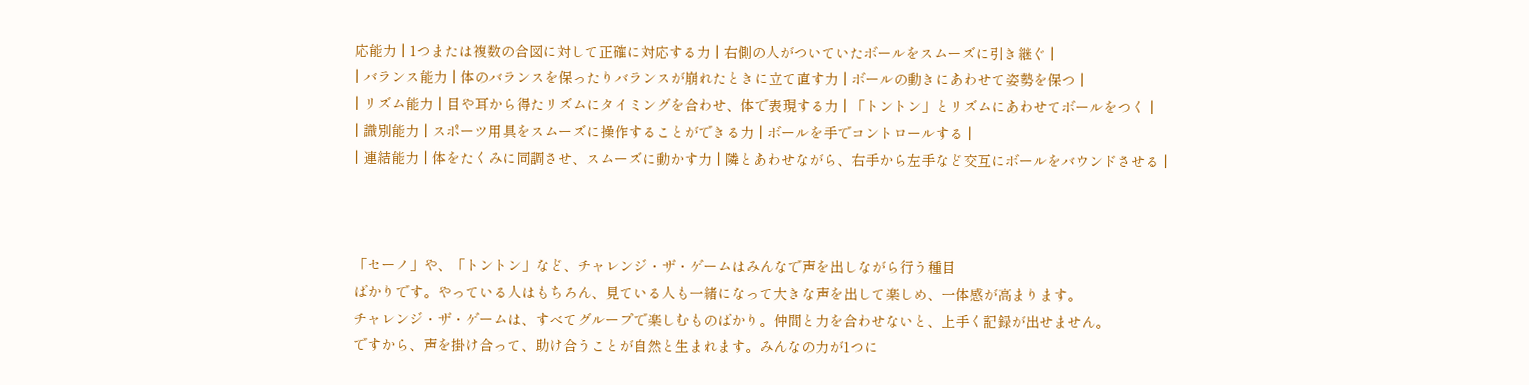応能力 | 1つまたは複数の合図に対して正確に対応する力 | 右側の人がついていたボールをスムーズに引き継ぐ |
| バランス能力 | 体のバランスを保ったりバランスが崩れたときに立て直す力 | ボールの動きにあわせて姿勢を保つ |
| リズム能力 | 目や耳から得たリズムにタイミングを合わせ、体で表現する力 | 「トントン」とリズムにあわせてボールをつく |
| 識別能力 | スポーツ用具をスムーズに操作することができる力 | ボールを手でコントロールする |
| 連結能力 | 体をたくみに同調させ、スムーズに動かす力 | 隣とあわせながら、右手から左手など交互にボールをバウンドさせる |



「セーノ」や、「トントン」など、チャレンジ・ザ・ゲームはみんなで声を出しながら行う種目
ばかりです。やっている人はもちろん、見ている人も一緒になって大きな声を出して楽しめ、一体感が高まります。
チャレンジ・ザ・ゲームは、すべてグループで楽しむものばかり。仲間と力を合わせないと、上手く記録が出せません。
ですから、声を掛け合って、助け合うことが自然と生まれます。みんなの力が1つに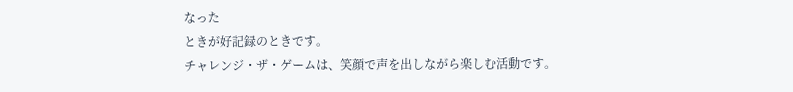なった
ときが好記録のときです。
チャレンジ・ザ・ゲームは、笑顔で声を出しながら楽しむ活動です。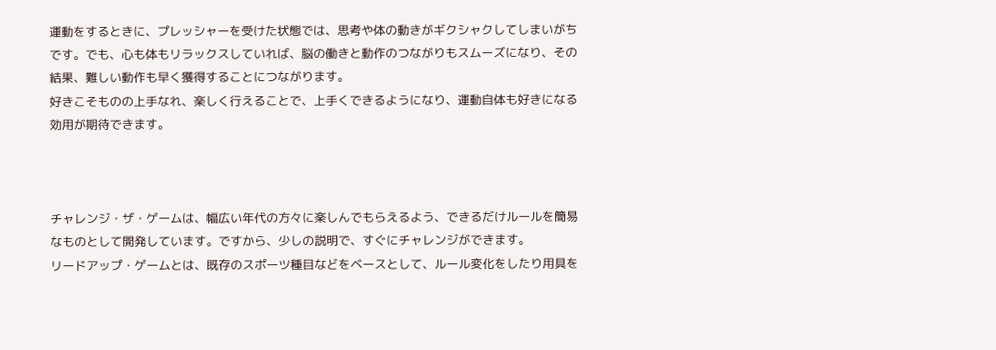運動をするときに、プレッシャーを受けた状態では、思考や体の動きがギクシャクしてしまいがちです。でも、心も体もリラックスしていれば、脳の働きと動作のつながりもスムーズになり、その結果、難しい動作も早く獲得することにつながります。
好きこそものの上手なれ、楽しく行えることで、上手くできるようになり、運動自体も好きになる効用が期待できます。



チャレンジ・ザ・ゲームは、幅広い年代の方々に楽しんでもらえるよう、できるだけルールを簡易なものとして開発しています。ですから、少しの説明で、すぐにチャレンジができます。
リードアップ・ゲームとは、既存のスポーツ種目などをベースとして、ルール変化をしたり用具を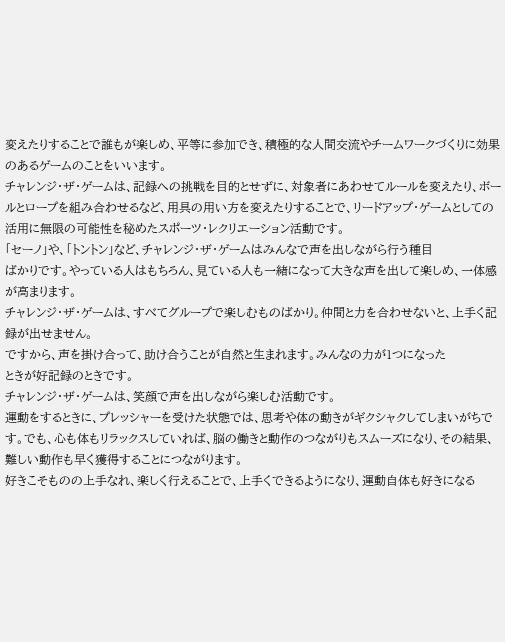変えたりすることで誰もが楽しめ、平等に参加でき、積極的な人間交流やチームワークづくりに効果のあるゲームのことをいいます。
チャレンジ・ザ・ゲームは、記録への挑戦を目的とせずに、対象者にあわせてルールを変えたり、ボールとロープを組み合わせるなど、用具の用い方を変えたりすることで、リードアップ・ゲームとしての活用に無限の可能性を秘めたスポーツ・レクリエーション活動です。
「セーノ」や、「トントン」など、チャレンジ・ザ・ゲームはみんなで声を出しながら行う種目
ばかりです。やっている人はもちろん、見ている人も一緒になって大きな声を出して楽しめ、一体感が高まります。
チャレンジ・ザ・ゲームは、すべてグループで楽しむものばかり。仲間と力を合わせないと、上手く記録が出せません。
ですから、声を掛け合って、助け合うことが自然と生まれます。みんなの力が1つになった
ときが好記録のときです。
チャレンジ・ザ・ゲームは、笑顔で声を出しながら楽しむ活動です。
運動をするときに、プレッシャーを受けた状態では、思考や体の動きがギクシャクしてしまいがちです。でも、心も体もリラックスしていれば、脳の働きと動作のつながりもスムーズになり、その結果、難しい動作も早く獲得することにつながります。
好きこそものの上手なれ、楽しく行えることで、上手くできるようになり、運動自体も好きになる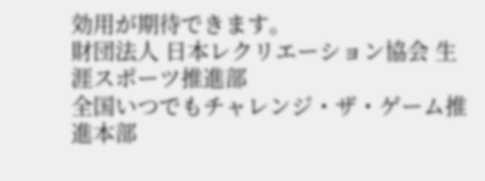効用が期待できます。
財団法人 日本レクリエーション協会 生涯スポーツ推進部
全国いつでもチャレンジ・ザ・ゲーム推進本部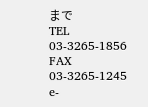まで
TEL 03-3265-1856 FAX 03-3265-1245
e-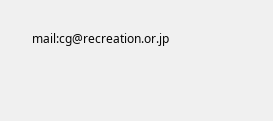mail:cg@recreation.or.jp